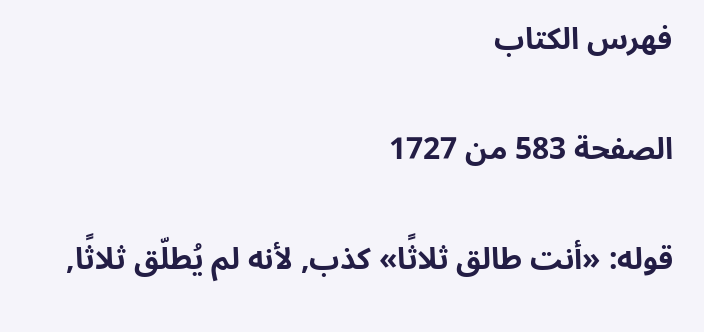فهرس الكتاب

الصفحة 583 من 1727

قوله: «أنت طالق ثلاثًا» كذب, لأنه لم يُطلّق ثلاثًا,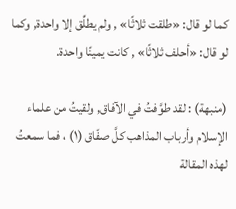كما لو قال: «طلقت ثلاثًا» , ولم يطلِّق إلا واحدة, وكما لو قال: «أحلف ثلاثًا» , كانت يمينًا واحدة.

(منبهة) : لقد طوَّفتُ في الآفاق, ولقيتُ من علماء الإسلام وأرباب المذاهب كلَّ صفّاق (١) ، فما سمعتُ لهذه المقالة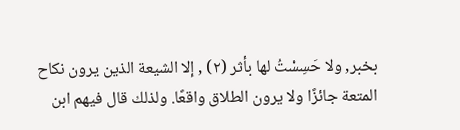بخبر, ولا حَسِسْتُ لها بأثر (٢) , إلا الشيعة الذين يرون نكاح المتعة جائزًا ولا يرون الطلاق واقعًا. ولذلك قال فيهم ابن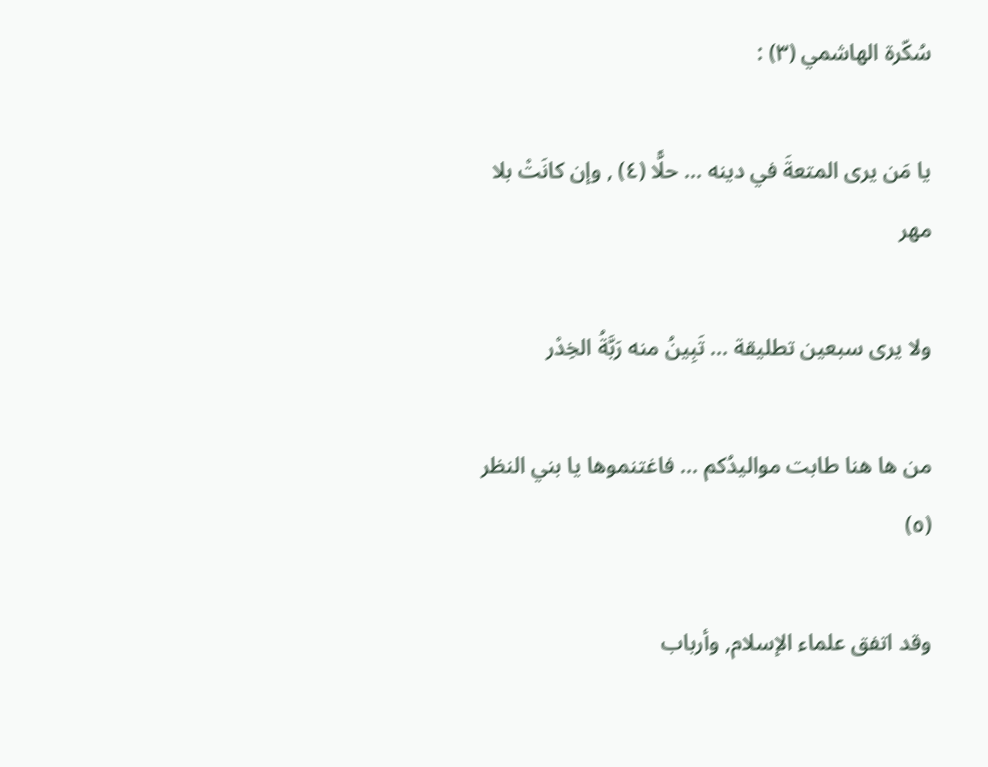سُكّرة الهاشمي (٣) :

يا مَن يرى المتعةَ في دينه ... حلًّا (٤) , وإن كانَتْ بلا مهر

ولا يرى سبعين تطليقة ... تَبِينُ منه رَبَّةُ الخِدْر

من ها هنا طابت مواليدُكم ... فاغتنموها يا بني النظر (٥)

وقد اتفق علماء الإسلام, وأرباب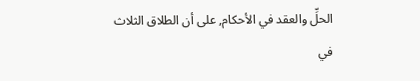الحلِّ والعقد في الأحكام, على أن الطلاق الثلاث في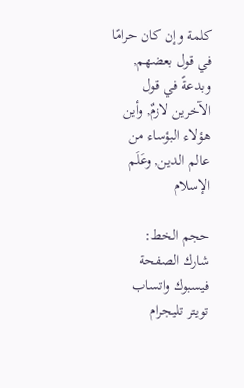كلمة وإن كان حرامًا في قول بعضهم, وبدعةً في قول الآخرين لازمٌ, وأين هؤلاء البؤساء من عالم الدين, وعَلَم الإسلام

حجم الخط:
شارك الصفحة
فيسبوك واتساب تويتر تليجرام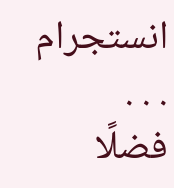انستجرام
. . .
فضلًا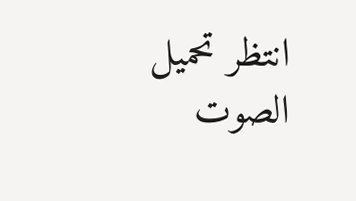انتظر تحميل الصوت